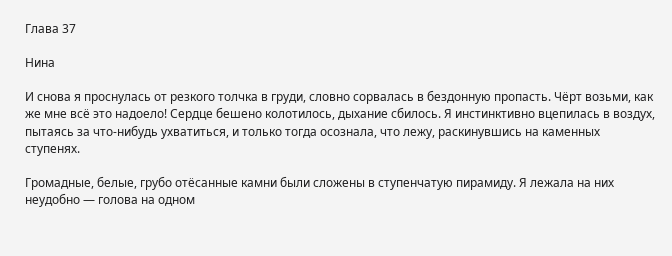Глава 37

Нина

И снова я проснулась от резкого толчка в груди, словно сорвалась в бездонную пропасть. Чёрт возьми, как же мне всё это надоело! Сердце бешено колотилось, дыхание сбилось. Я инстинктивно вцепилась в воздух, пытаясь за что-нибудь ухватиться, и только тогда осознала, что лежу, раскинувшись на каменных ступенях.

Громадные, белые, грубо отёсанные камни были сложены в ступенчатую пирамиду. Я лежала на них неудобно — голова на одном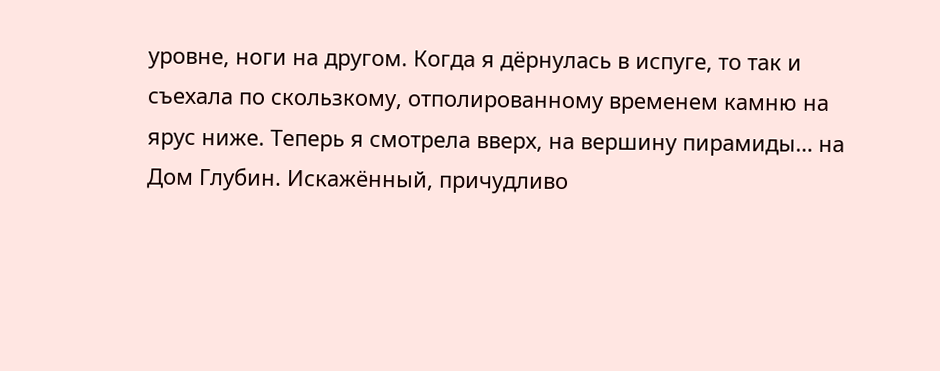уровне, ноги на другом. Когда я дёрнулась в испуге, то так и съехала по скользкому, отполированному временем камню на ярус ниже. Теперь я смотрела вверх, на вершину пирамиды… на Дом Глубин. Искажённый, причудливо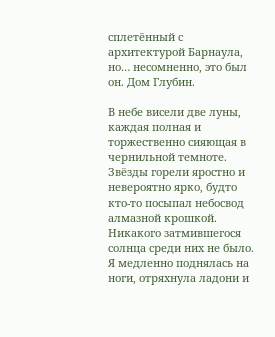сплетённый с архитектурой Барнаула, но… несомненно, это был он. Дом Глубин.

В небе висели две луны, каждая полная и торжественно сияющая в чернильной темноте. Звёзды горели яростно и невероятно ярко, будто кто-то посыпал небосвод алмазной крошкой. Никакого затмившегося солнца среди них не было. Я медленно поднялась на ноги, отряхнула ладони и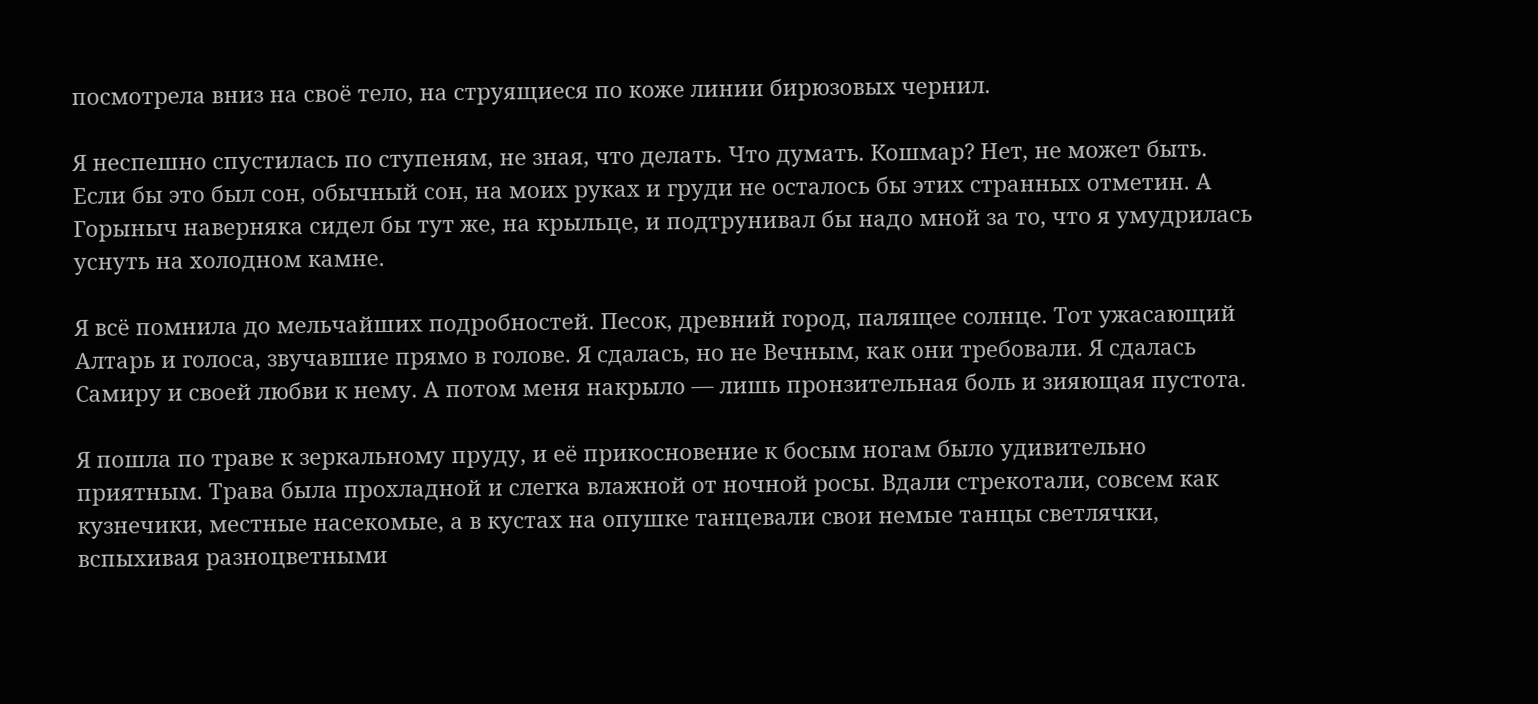посмотрела вниз на своё тело, на струящиеся по коже линии бирюзовых чернил.

Я неспешно спустилась по ступеням, не зная, что делать. Что думать. Кошмар? Нет, не может быть. Если бы это был сон, обычный сон, на моих руках и груди не осталось бы этих странных отметин. А Горыныч наверняка сидел бы тут же, на крыльце, и подтрунивал бы надо мной за то, что я умудрилась уснуть на холодном камне.

Я всё помнила до мельчайших подробностей. Песок, древний город, палящее солнце. Тот ужасающий Алтарь и голоса, звучавшие прямо в голове. Я сдалась, но не Вечным, как они требовали. Я сдалась Самиру и своей любви к нему. А потом меня накрыло — лишь пронзительная боль и зияющая пустота.

Я пошла по траве к зеркальному пруду, и её прикосновение к босым ногам было удивительно приятным. Трава была прохладной и слегка влажной от ночной росы. Вдали стрекотали, совсем как кузнечики, местные насекомые, а в кустах на опушке танцевали свои немые танцы светлячки, вспыхивая разноцветными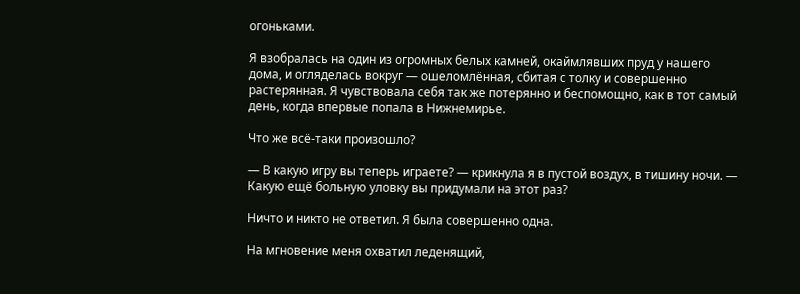огоньками.

Я взобралась на один из огромных белых камней, окаймлявших пруд у нашего дома, и огляделась вокруг — ошеломлённая, сбитая с толку и совершенно растерянная. Я чувствовала себя так же потерянно и беспомощно, как в тот самый день, когда впервые попала в Нижнемирье.

Что же всё-таки произошло?

— В какую игру вы теперь играете? — крикнула я в пустой воздух, в тишину ночи. — Какую ещё больную уловку вы придумали на этот раз?

Ничто и никто не ответил. Я была совершенно одна.

На мгновение меня охватил леденящий,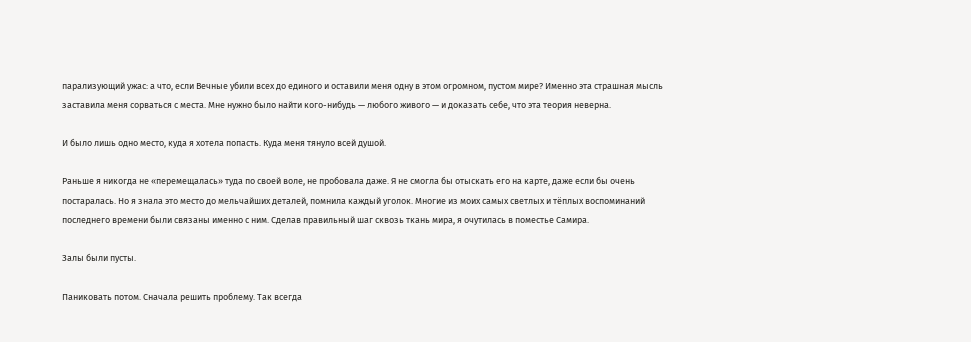парализующий ужас: а что, если Вечные убили всех до единого и оставили меня одну в этом огромном, пустом мире? Именно эта страшная мысль заставила меня сорваться с места. Мне нужно было найти кого-нибудь — любого живого — и доказать себе, что эта теория неверна.

И было лишь одно место, куда я хотела попасть. Куда меня тянуло всей душой.

Раньше я никогда не «перемещалась» туда по своей воле, не пробовала даже. Я не смогла бы отыскать его на карте, даже если бы очень постаралась. Но я знала это место до мельчайших деталей, помнила каждый уголок. Многие из моих самых светлых и тёплых воспоминаний последнего времени были связаны именно с ним. Сделав правильный шаг сквозь ткань мира, я очутилась в поместье Самира.

Залы были пусты.

Паниковать потом. Сначала решить проблему. Так всегда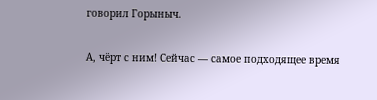говорил Горыныч.

А, чёрт с ним! Сейчас — самое подходящее время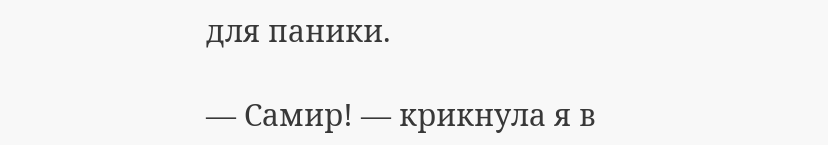для паники.

— Самир! — крикнула я в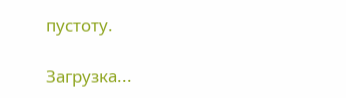пустоту.

Загрузка...